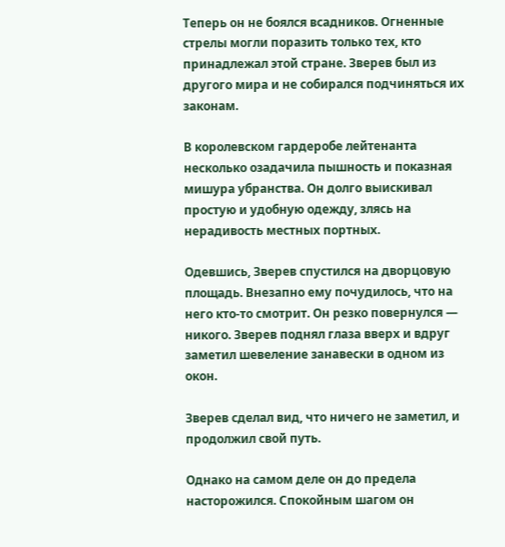Теперь он не боялся всадников. Огненные стрелы могли поразить только тех, кто принадлежал этой стране. Зверев был из другого мира и не собирался подчиняться их законам.

В королевском гардеробе лейтенанта несколько озадачила пышность и показная мишура убранства. Он долго выискивал простую и удобную одежду, злясь на нерадивость местных портных.

Одевшись, Зверев спустился на дворцовую площадь. Внезапно ему почудилось, что на него кто-то смотрит. Он резко повернулся — никого. Зверев поднял глаза вверх и вдруг заметил шевеление занавески в одном из окон.

Зверев сделал вид, что ничего не заметил, и продолжил свой путь.

Однако на самом деле он до предела насторожился. Спокойным шагом он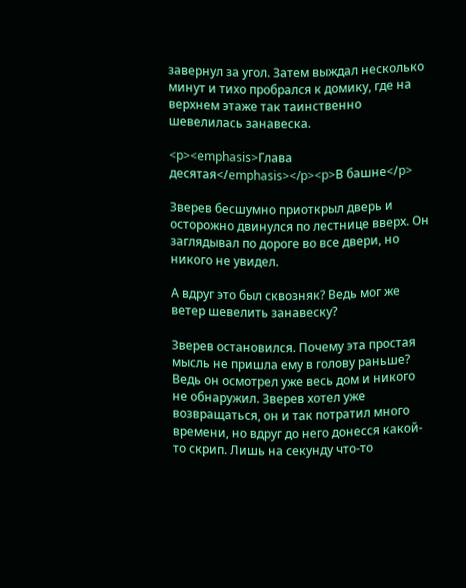завернул за угол. Затем выждал несколько минут и тихо пробрался к домику, где на верхнем этаже так таинственно шевелилась занавеска.

<p><emphasis>Глава десятая</emphasis></p><p>В башне</p>

Зверев бесшумно приоткрыл дверь и осторожно двинулся по лестнице вверх. Он заглядывал по дороге во все двери, но никого не увидел.

А вдруг это был сквозняк? Ведь мог же ветер шевелить занавеску?

Зверев остановился. Почему эта простая мысль не пришла ему в голову раньше? Ведь он осмотрел уже весь дом и никого не обнаружил. Зверев хотел уже возвращаться, он и так потратил много времени, но вдруг до него донесся какой-то скрип. Лишь на секунду что-то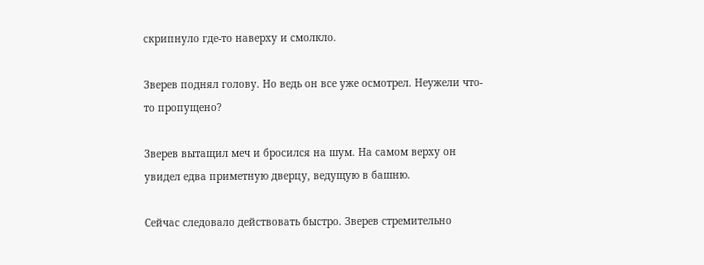скрипнуло где-то наверху и смолкло.

Зверев поднял голову. Но ведь он все уже осмотрел. Неужели что-то пропущено?

Зверев вытащил меч и бросился на шум. На самом верху он увидел едва приметную дверцу, ведущую в башню.

Сейчас следовало действовать быстро. Зверев стремительно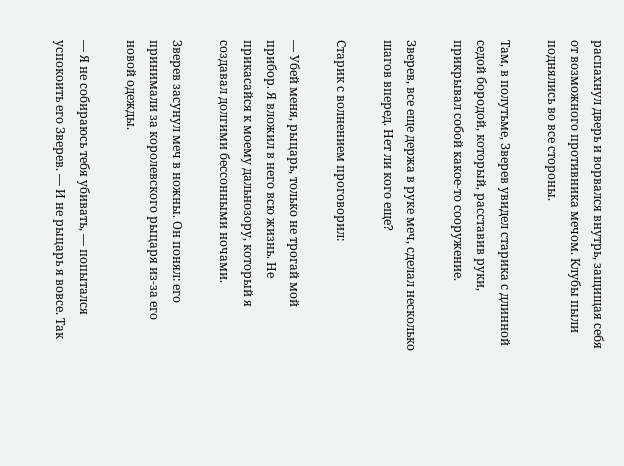распахнул дверь и ворвался внутрь, защищая себя от возможного противника мечом. Клубы пыли поднялись во все стороны.

Там, в полутьме, Зверев увидел старика с длинной седой бородой, который, расставив руки, прикрывал собой какое-то сооружение.

Зверев, все еще держа в руке меч, сделал несколько шагов вперед. Нет ли кого еще?

Старик с волнением проговорил:

— Убей меня, рыцарь, только не трогай мой прибор. Я вложил в него всю жизнь. Не прикасайся к моему дальнозору, который я создавал долгими бессонными ночами.

Зверев засунул меч в ножны. Он понял: его принимали за королевского рыцаря из-за его новой одежды.

— Я не собираюсь тебя убивать, — попытался успокоить его Зверев. — И не рыцарь я вовсе. Так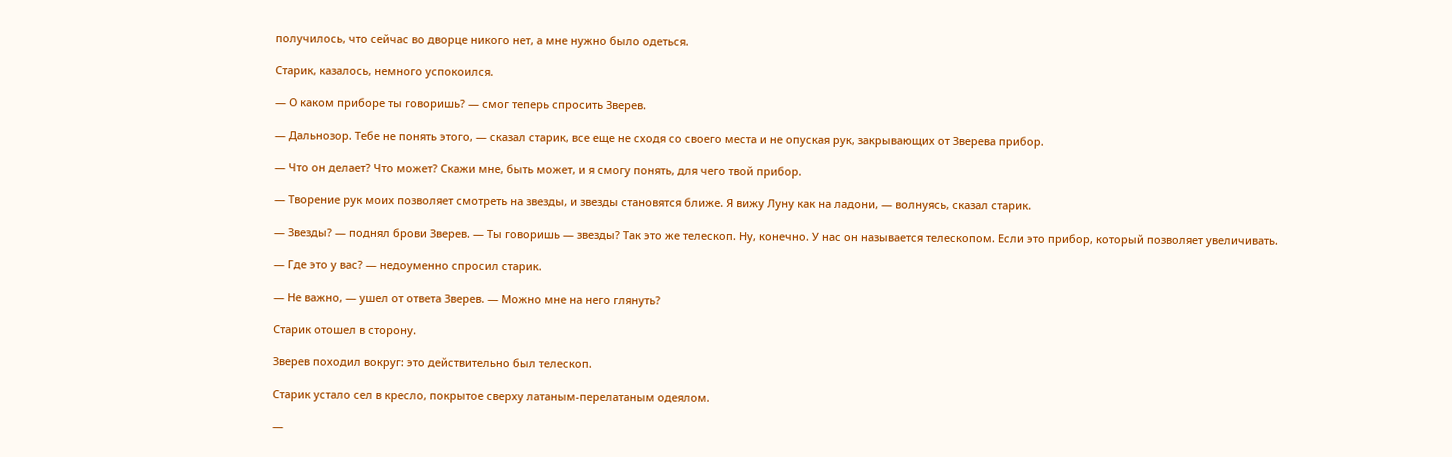получилось, что сейчас во дворце никого нет, а мне нужно было одеться.

Старик, казалось, немного успокоился.

— О каком приборе ты говоришь? — смог теперь спросить Зверев.

— Дальнозор. Тебе не понять этого, — сказал старик, все еще не сходя со своего места и не опуская рук, закрывающих от Зверева прибор.

— Что он делает? Что может? Скажи мне, быть может, и я смогу понять, для чего твой прибор.

— Творение рук моих позволяет смотреть на звезды, и звезды становятся ближе. Я вижу Луну как на ладони, — волнуясь, сказал старик.

— Звезды? — поднял брови Зверев. — Ты говоришь — звезды? Так это же телескоп. Ну, конечно. У нас он называется телескопом. Если это прибор, который позволяет увеличивать.

— Где это у вас? — недоуменно спросил старик.

— Не важно, — ушел от ответа Зверев. — Можно мне на него глянуть?

Старик отошел в сторону.

Зверев походил вокруг: это действительно был телескоп.

Старик устало сел в кресло, покрытое сверху латаным-перелатаным одеялом.

—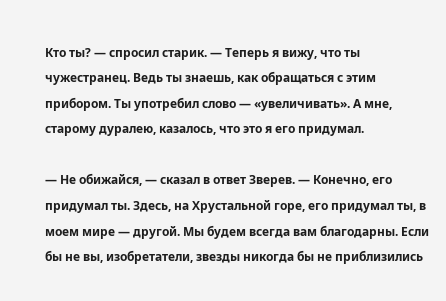Кто ты? — спросил старик. — Теперь я вижу, что ты чужестранец. Ведь ты знаешь, как обращаться с этим прибором. Ты употребил слово — «увеличивать». А мне, старому дуралею, казалось, что это я его придумал.

— Не обижайся, — сказал в ответ Зверев. — Конечно, его придумал ты. Здесь, на Хрустальной горе, его придумал ты, в моем мире — другой. Мы будем всегда вам благодарны. Если бы не вы, изобретатели, звезды никогда бы не приблизились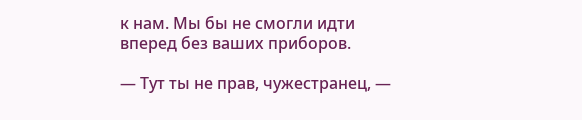к нам. Мы бы не смогли идти вперед без ваших приборов.

— Тут ты не прав, чужестранец, —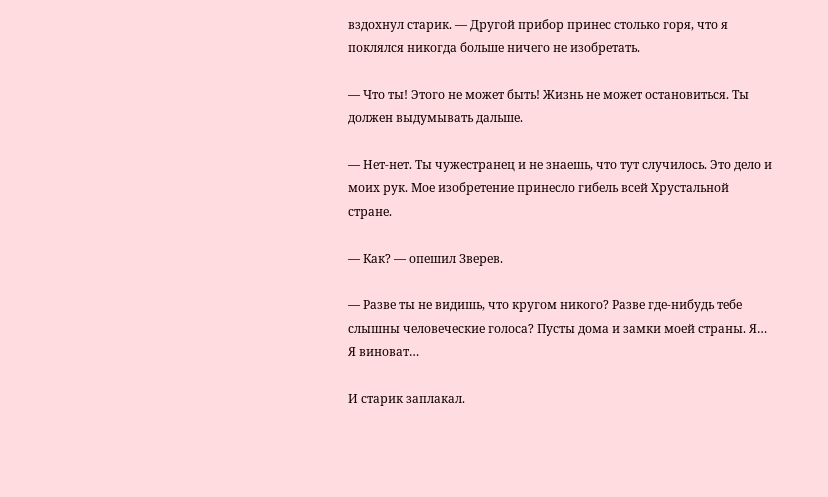вздохнул старик. — Другой прибор принес столько горя, что я поклялся никогда больше ничего не изобретать.

— Что ты! Этого не может быть! Жизнь не может остановиться. Ты должен выдумывать дальше.

— Нет-нет. Ты чужестранец и не знаешь, что тут случилось. Это дело и моих рук. Мое изобретение принесло гибель всей Хрустальной стране.

— Как? — опешил Зверев.

— Разве ты не видишь, что кругом никого? Разве где-нибудь тебе слышны человеческие голоса? Пусты дома и замки моей страны. Я… Я виноват…

И старик заплакал.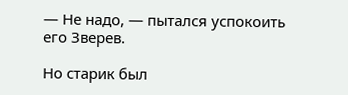— Не надо, — пытался успокоить его Зверев.

Но старик был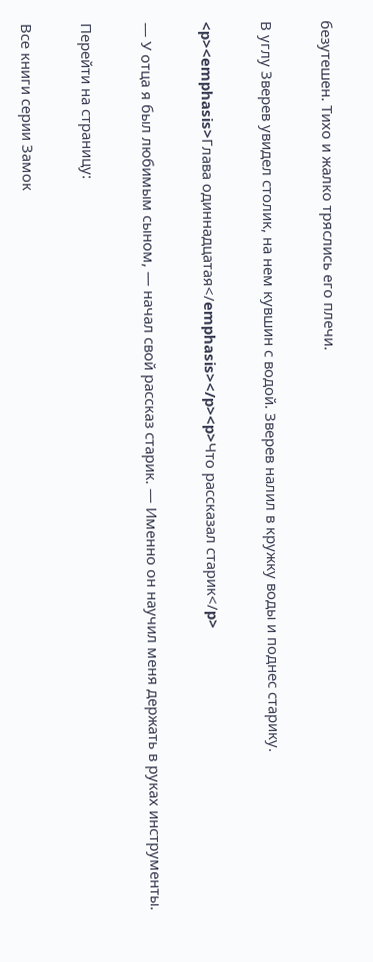безутешен. Тихо и жалко тряслись его плечи.

В углу Зверев увидел столик, на нем кувшин с водой. Зверев налил в кружку воды и поднес старику.

<p><emphasis>Глава одиннадцатая</emphasis></p><p>Что рассказал старик</p>

— У отца я был любимым сыном, — начал свой рассказ старик. — Именно он научил меня держать в руках инструменты.

Перейти на страницу:

Все книги серии Замок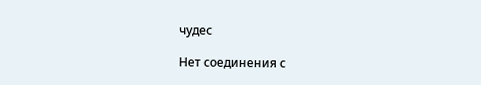чудес

Нет соединения с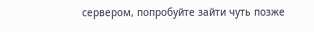сервером, попробуйте зайти чуть позже